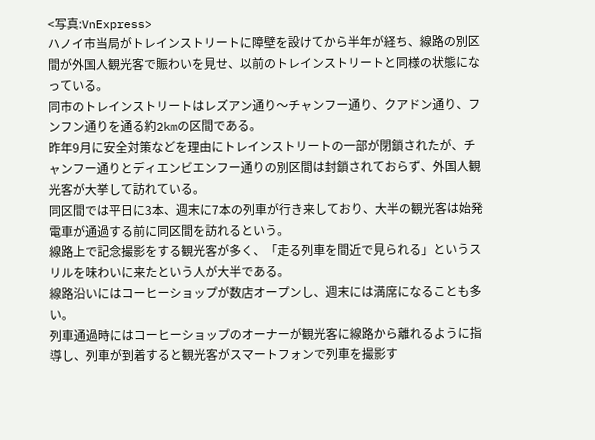<写真:VnExpress>
ハノイ市当局がトレインストリートに障壁を設けてから半年が経ち、線路の別区間が外国人観光客で賑わいを見せ、以前のトレインストリートと同様の状態になっている。
同市のトレインストリートはレズアン通り〜チャンフー通り、クアドン通り、フンフン通りを通る約2kmの区間である。
昨年9月に安全対策などを理由にトレインストリートの一部が閉鎖されたが、チャンフー通りとディエンビエンフー通りの別区間は封鎖されておらず、外国人観光客が大挙して訪れている。
同区間では平日に3本、週末に7本の列車が行き来しており、大半の観光客は始発電車が通過する前に同区間を訪れるという。
線路上で記念撮影をする観光客が多く、「走る列車を間近で見られる」というスリルを味わいに来たという人が大半である。
線路沿いにはコーヒーショップが数店オープンし、週末には満席になることも多い。
列車通過時にはコーヒーショップのオーナーが観光客に線路から離れるように指導し、列車が到着すると観光客がスマートフォンで列車を撮影す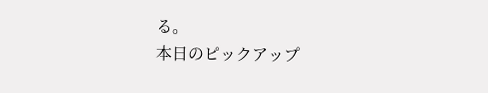る。
本日のピックアップ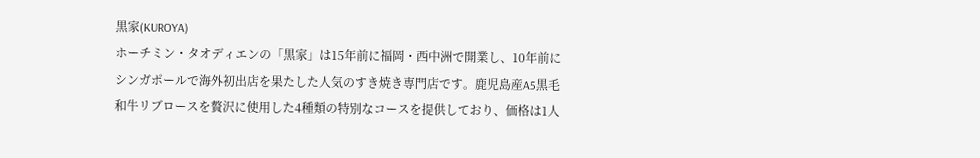黒家(KUROYA)
ホーチミン・タオディエンの「黒家」は15年前に福岡・西中洲で開業し、10年前にシンガポールで海外初出店を果たした人気のすき焼き専門店です。鹿児島産A5黒毛和牛リブロースを贅沢に使用した4種類の特別なコースを提供しており、価格は1人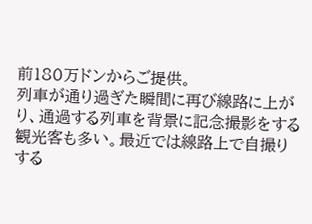前180万ドンからご提供。
列車が通り過ぎた瞬間に再び線路に上がり、通過する列車を背景に記念撮影をする観光客も多い。最近では線路上で自撮りする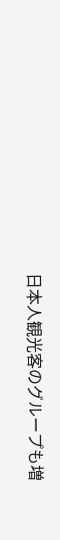日本人観光客のグループも増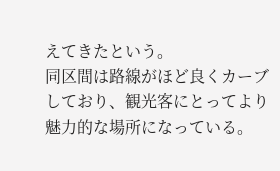えてきたという。
同区間は路線がほど良くカーブしており、観光客にとってより魅力的な場所になっている。